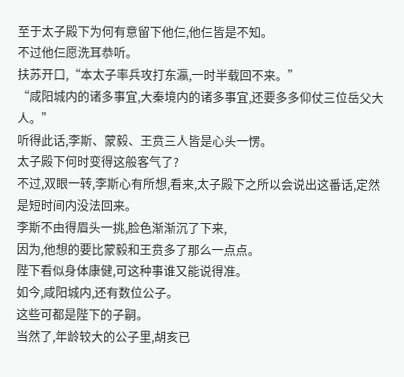至于太子殿下为何有意留下他仨,他仨皆是不知。
不过他仨愿洗耳恭听。
扶苏开口,“本太子率兵攻打东瀛,一时半载回不来。”
“咸阳城内的诸多事宜,大秦境内的诸多事宜,还要多多仰仗三位岳父大人。”
听得此话,李斯、蒙毅、王贲三人皆是心头一愣。
太子殿下何时变得这般客气了?
不过,双眼一转,李斯心有所想,看来,太子殿下之所以会说出这番话,定然是短时间内没法回来。
李斯不由得眉头一挑,脸色渐渐沉了下来,
因为,他想的要比蒙毅和王贲多了那么一点点。
陛下看似身体康健,可这种事谁又能说得准。
如今,咸阳城内,还有数位公子。
这些可都是陛下的子嗣。
当然了,年龄较大的公子里,胡亥已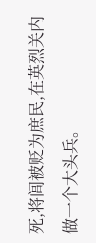死,将闾被贬为庶民,在英烈关内做一个大头兵。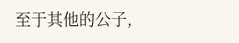至于其他的公子,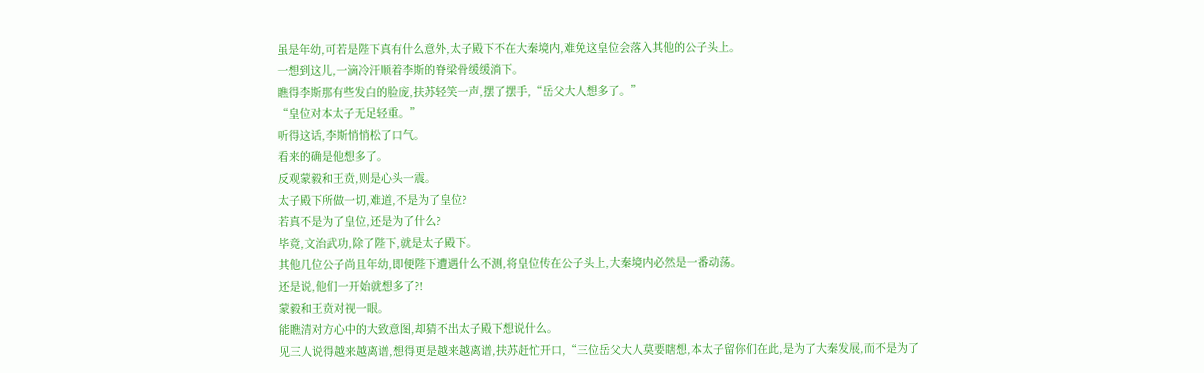虽是年幼,可若是陛下真有什么意外,太子殿下不在大秦境内,难免这皇位会落入其他的公子头上。
一想到这儿,一滴冷汗顺着李斯的脊梁骨缓缓淌下。
瞧得李斯那有些发白的脸庞,扶苏轻笑一声,摆了摆手,“岳父大人想多了。”
“皇位对本太子无足轻重。”
听得这话,李斯悄悄松了口气。
看来的确是他想多了。
反观蒙毅和王贲,则是心头一震。
太子殿下所做一切,难道,不是为了皇位?
若真不是为了皇位,还是为了什么?
毕竟,文治武功,除了陛下,就是太子殿下。
其他几位公子尚且年幼,即便陛下遭遇什么不测,将皇位传在公子头上,大秦境内必然是一番动荡。
还是说,他们一开始就想多了?!
蒙毅和王贲对视一眼。
能瞧清对方心中的大致意图,却猜不出太子殿下想说什么。
见三人说得越来越离谱,想得更是越来越离谱,扶苏赶忙开口,“三位岳父大人莫要瞎想,本太子留你们在此,是为了大秦发展,而不是为了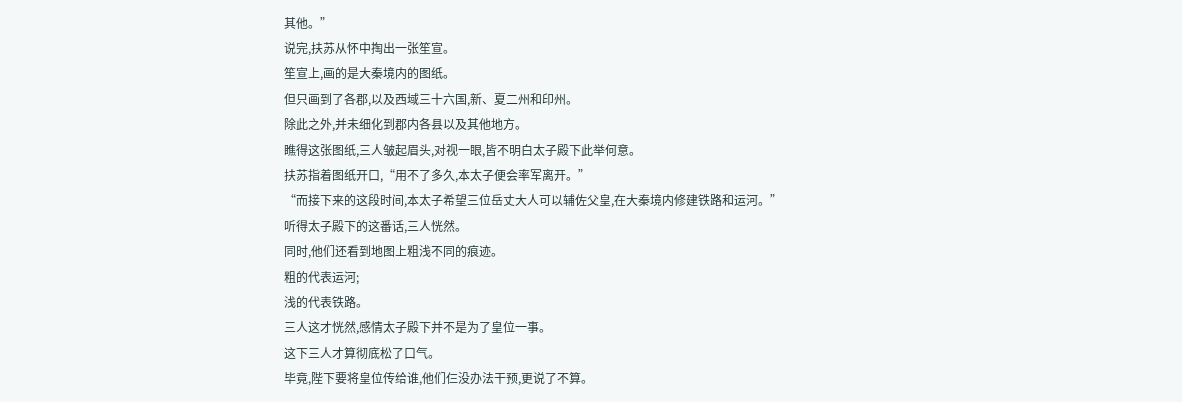其他。”
说完,扶苏从怀中掏出一张笙宣。
笙宣上,画的是大秦境内的图纸。
但只画到了各郡,以及西域三十六国,新、夏二州和印州。
除此之外,并未细化到郡内各县以及其他地方。
瞧得这张图纸,三人皱起眉头,对视一眼,皆不明白太子殿下此举何意。
扶苏指着图纸开口,“用不了多久,本太子便会率军离开。”
“而接下来的这段时间,本太子希望三位岳丈大人可以辅佐父皇,在大秦境内修建铁路和运河。”
听得太子殿下的这番话,三人恍然。
同时,他们还看到地图上粗浅不同的痕迹。
粗的代表运河;
浅的代表铁路。
三人这才恍然,感情太子殿下并不是为了皇位一事。
这下三人才算彻底松了口气。
毕竟,陛下要将皇位传给谁,他们仨没办法干预,更说了不算。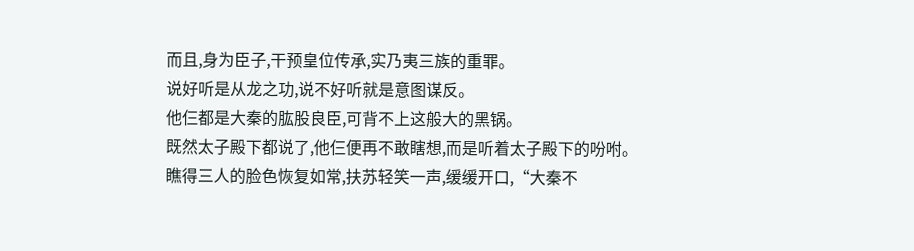而且,身为臣子,干预皇位传承,实乃夷三族的重罪。
说好听是从龙之功,说不好听就是意图谋反。
他仨都是大秦的肱股良臣,可背不上这般大的黑锅。
既然太子殿下都说了,他仨便再不敢瞎想,而是听着太子殿下的吩咐。
瞧得三人的脸色恢复如常,扶苏轻笑一声,缓缓开口,“大秦不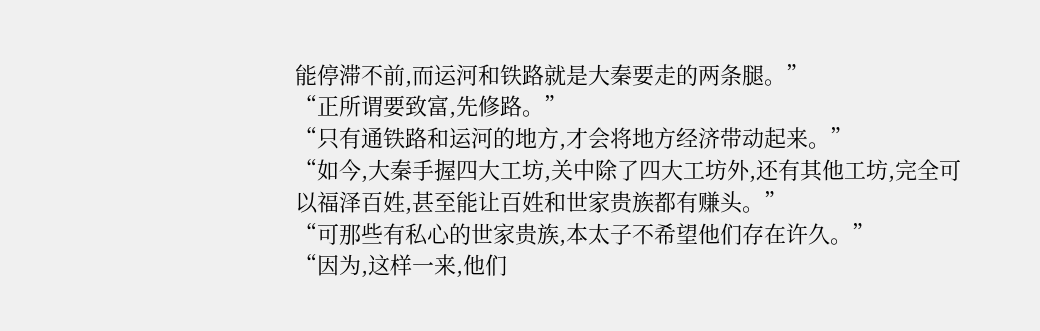能停滞不前,而运河和铁路就是大秦要走的两条腿。”
“正所谓要致富,先修路。”
“只有通铁路和运河的地方,才会将地方经济带动起来。”
“如今,大秦手握四大工坊,关中除了四大工坊外,还有其他工坊,完全可以福泽百姓,甚至能让百姓和世家贵族都有赚头。”
“可那些有私心的世家贵族,本太子不希望他们存在许久。”
“因为,这样一来,他们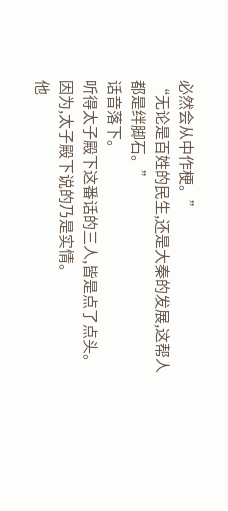必然会从中作梗。”
“无论是百姓的民生,还是大秦的发展,这帮人都是绊脚石。”
话音落下。
听得太子殿下这番话的三人,皆是点了点头。
因为,太子殿下说的乃是实情。
他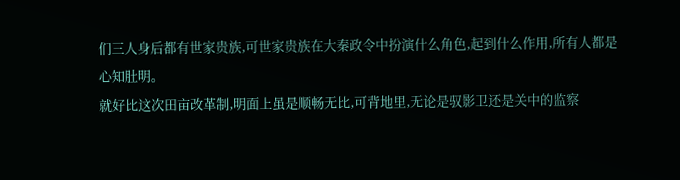们三人身后都有世家贵族,可世家贵族在大秦政令中扮演什么角色,起到什么作用,所有人都是心知肚明。
就好比这次田亩改革制,明面上虽是顺畅无比,可背地里,无论是驭影卫还是关中的监察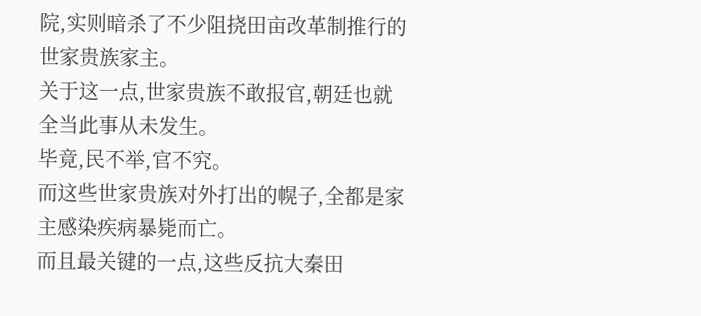院,实则暗杀了不少阻挠田亩改革制推行的世家贵族家主。
关于这一点,世家贵族不敢报官,朝廷也就全当此事从未发生。
毕竟,民不举,官不究。
而这些世家贵族对外打出的幌子,全都是家主感染疾病暴毙而亡。
而且最关键的一点,这些反抗大秦田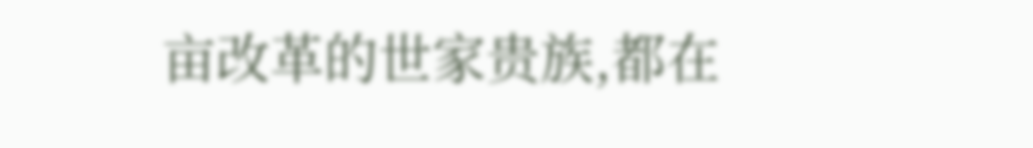亩改革的世家贵族,都在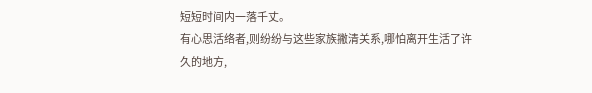短短时间内一落千丈。
有心思活络者,则纷纷与这些家族撇清关系,哪怕离开生活了许久的地方,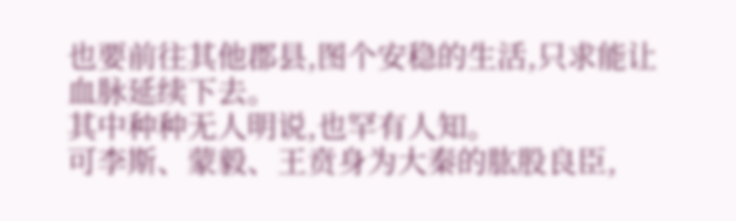也要前往其他郡县,图个安稳的生活,只求能让血脉延续下去。
其中种种无人明说,也罕有人知。
可李斯、蒙毅、王贲身为大秦的肱股良臣,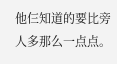他仨知道的要比旁人多那么一点点。